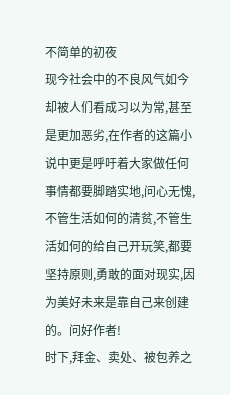不简单的初夜
现今社会中的不良风气如今却被人们看成习以为常,甚至是更加恶劣,在作者的这篇小说中更是呼吁着大家做任何事情都要脚踏实地,问心无愧,不管生活如何的清贫,不管生活如何的给自己开玩笑,都要坚持原则,勇敢的面对现实,因为美好未来是靠自己来创建的。问好作者!
时下,拜金、卖处、被包养之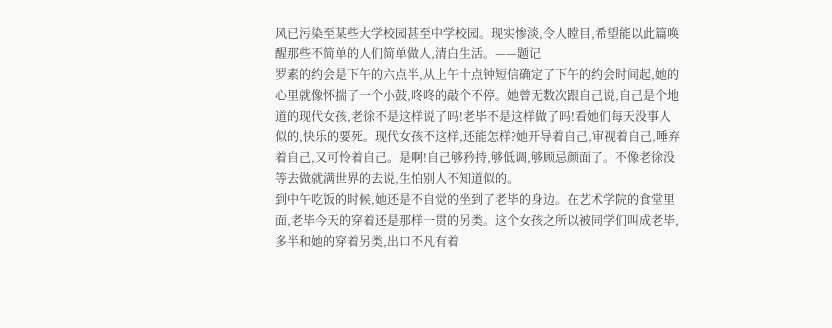风已污染至某些大学校园甚至中学校园。现实惨淡,令人瞠目,希望能以此篇唤醒那些不简单的人们简单做人,清白生活。——题记
罗素的约会是下午的六点半,从上午十点钟短信确定了下午的约会时间起,她的心里就像怀揣了一个小鼓,咚咚的敲个不停。她曾无数次跟自己说,自己是个地道的现代女孩,老徐不是这样说了吗!老毕不是这样做了吗!看她们每天没事人似的,快乐的要死。现代女孩不这样,还能怎样?她开导着自己,审视着自己,唾弃着自己,又可怜着自己。是啊!自己够矜持,够低调,够顾忌颜面了。不像老徐没等去做就满世界的去说,生怕别人不知道似的。
到中午吃饭的时候,她还是不自觉的坐到了老毕的身边。在艺术学院的食堂里面,老毕今天的穿着还是那样一贯的另类。这个女孩之所以被同学们叫成老毕,多半和她的穿着另类,出口不凡有着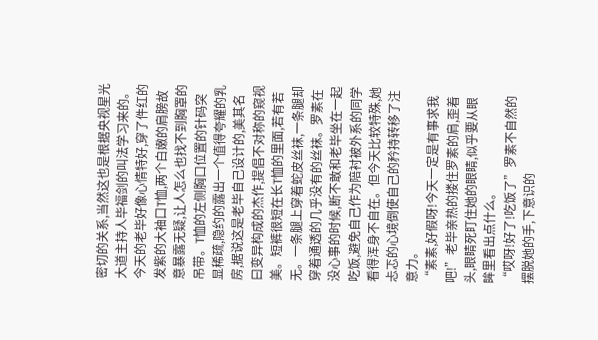密切的关系,当然这也是根据央视星光大道主持人毕福剑的叫法学习来的。今天的老毕好像心情特好,穿了件红的发紫的大袖口T恤,两个白嫩的肩膀故意暴露无疑,让人怎么也找不到胸罩的吊带。T恤的左侧胸口位置的针码突显稀疏,隐约的露出一个值得夸耀的乳房,据说这是老毕自己设计的,美其名曰变异构成的杰作,提倡不对称的窥视美。短裤很短在长T恤的里面,若有若无。一条腿上穿着蛇皮丝袜,一条腿却穿着通透的几乎没有的丝袜。罗素在没心事的时候,断不敢和老毕坐在一起吃饭,避免自己作为陪衬被外系的同学看得浑身不自在。但今天比较特殊,她忐忑的心境倒使自己的矜持转移了注意力。
“素素,好假呀!今天一定是有事求我吧!”老毕亲热的搂住罗素的肩,歪着头,眼睛死盯住她的眼睛,似乎要从眼眸里看出点什么。
“哎呀!好了!吃饭了”罗素不自然的摆脱她的手,下意识的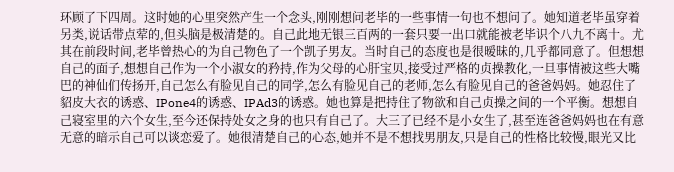环顾了下四周。这时她的心里突然产生一个念头,刚刚想问老毕的一些事情一句也不想问了。她知道老毕虽穿着另类,说话带点荤的,但头脑是极清楚的。自己此地无银三百两的一套只要一出口就能被老毕识个八九不离十。尤其在前段时间,老毕曾热心的为自己物色了一个凯子男友。当时自己的态度也是很暧昧的,几乎都同意了。但想想自己的面子,想想自己作为一个小淑女的矜持,作为父母的心肝宝贝,接受过严格的贞操教化,一旦事情被这些大嘴巴的神仙们传扬开,自己怎么有脸见自己的同学,怎么有脸见自己的老师,怎么有脸见自己的爸爸妈妈。她忍住了貂皮大衣的诱惑、IPone4的诱惑、IPAd3的诱惑。她也算是把持住了物欲和自己贞操之间的一个平衡。想想自己寝室里的六个女生,至今还保持处女之身的也只有自己了。大三了已经不是小女生了,甚至连爸爸妈妈也在有意无意的暗示自己可以谈恋爱了。她很清楚自己的心态,她并不是不想找男朋友,只是自己的性格比较慢,眼光又比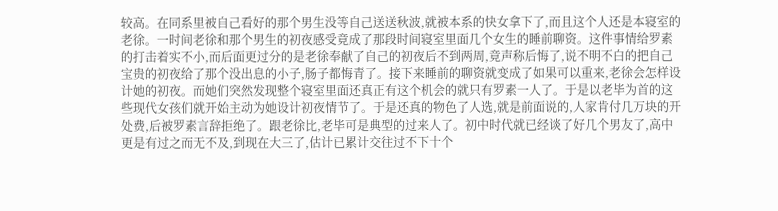较高。在同系里被自己看好的那个男生没等自己送送秋波,就被本系的快女拿下了,而且这个人还是本寝室的老徐。一时间老徐和那个男生的初夜感受竟成了那段时间寝室里面几个女生的睡前聊资。这件事情给罗素的打击着实不小,而后面更过分的是老徐奉献了自己的初夜后不到两周,竟声称后悔了,说不明不白的把自己宝贵的初夜给了那个没出息的小子,肠子都悔青了。接下来睡前的聊资就变成了如果可以重来,老徐会怎样设计她的初夜。而她们突然发现整个寝室里面还真正有这个机会的就只有罗素一人了。于是以老毕为首的这些现代女孩们就开始主动为她设计初夜情节了。于是还真的物色了人选,就是前面说的,人家肯付几万块的开处费,后被罗素言辞拒绝了。跟老徐比,老毕可是典型的过来人了。初中时代就已经谈了好几个男友了,高中更是有过之而无不及,到现在大三了,估计已累计交往过不下十个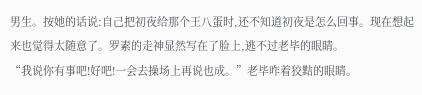男生。按她的话说:自己把初夜给那个王八蛋时,还不知道初夜是怎么回事。现在想起来也觉得太随意了。罗素的走神显然写在了脸上,逃不过老毕的眼睛。
“我说你有事吧!好吧!一会去操场上再说也成。”老毕咋着狡黠的眼睛。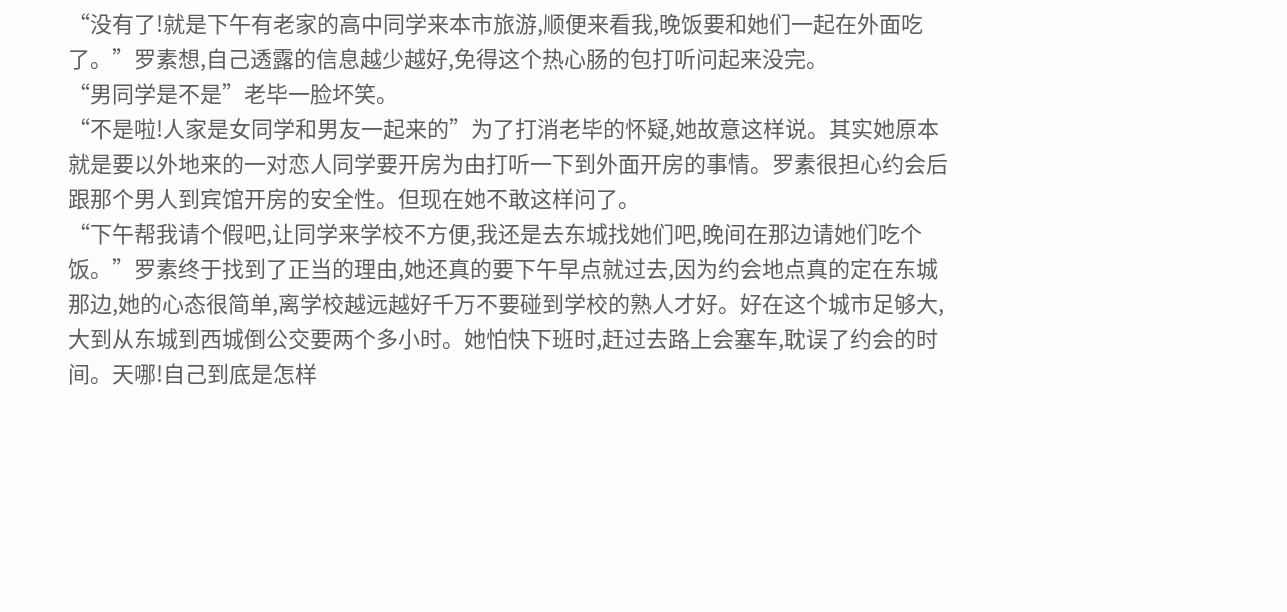“没有了!就是下午有老家的高中同学来本市旅游,顺便来看我,晚饭要和她们一起在外面吃了。”罗素想,自己透露的信息越少越好,免得这个热心肠的包打听问起来没完。
“男同学是不是”老毕一脸坏笑。
“不是啦!人家是女同学和男友一起来的”为了打消老毕的怀疑,她故意这样说。其实她原本就是要以外地来的一对恋人同学要开房为由打听一下到外面开房的事情。罗素很担心约会后跟那个男人到宾馆开房的安全性。但现在她不敢这样问了。
“下午帮我请个假吧,让同学来学校不方便,我还是去东城找她们吧,晚间在那边请她们吃个饭。”罗素终于找到了正当的理由,她还真的要下午早点就过去,因为约会地点真的定在东城那边,她的心态很简单,离学校越远越好千万不要碰到学校的熟人才好。好在这个城市足够大,大到从东城到西城倒公交要两个多小时。她怕快下班时,赶过去路上会塞车,耽误了约会的时间。天哪!自己到底是怎样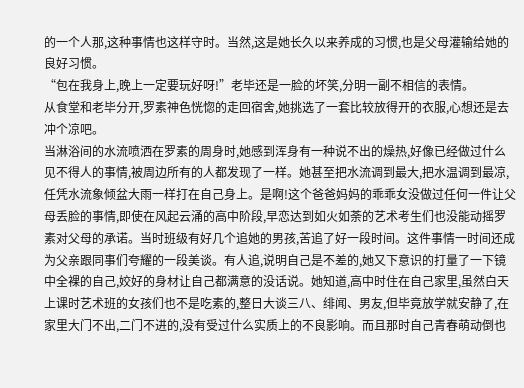的一个人那,这种事情也这样守时。当然,这是她长久以来养成的习惯,也是父母灌输给她的良好习惯。
“包在我身上,晚上一定要玩好呀!”老毕还是一脸的坏笑,分明一副不相信的表情。
从食堂和老毕分开,罗素神色恍惚的走回宿舍,她挑选了一套比较放得开的衣服,心想还是去冲个凉吧。
当淋浴间的水流喷洒在罗素的周身时,她感到浑身有一种说不出的燥热,好像已经做过什么见不得人的事情,被周边所有的人都发现了一样。她甚至把水流调到最大,把水温调到最凉,任凭水流象倾盆大雨一样打在自己身上。是啊!这个爸爸妈妈的乖乖女没做过任何一件让父母丢脸的事情,即使在风起云涌的高中阶段,早恋达到如火如荼的艺术考生们也没能动摇罗素对父母的承诺。当时班级有好几个追她的男孩,苦追了好一段时间。这件事情一时间还成为父亲跟同事们夸耀的一段美谈。有人追,说明自己是不差的,她又下意识的打量了一下镜中全裸的自己,姣好的身材让自己都满意的没话说。她知道,高中时住在自己家里,虽然白天上课时艺术班的女孩们也不是吃素的,整日大谈三八、绯闻、男友,但毕竟放学就安静了,在家里大门不出,二门不进的,没有受过什么实质上的不良影响。而且那时自己青春萌动倒也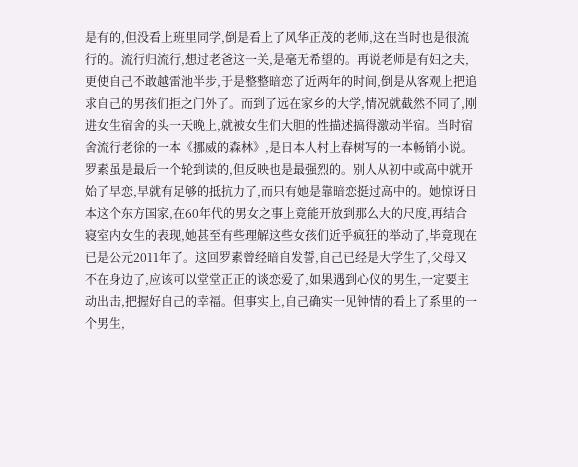是有的,但没看上班里同学,倒是看上了风华正茂的老师,这在当时也是很流行的。流行归流行,想过老爸这一关,是毫无希望的。再说老师是有妇之夫,更使自己不敢越雷池半步,于是整整暗恋了近两年的时间,倒是从客观上把追求自己的男孩们拒之门外了。而到了远在家乡的大学,情况就截然不同了,刚进女生宿舍的头一天晚上,就被女生们大胆的性描述搞得激动半宿。当时宿舍流行老徐的一本《挪威的森林》,是日本人村上春树写的一本畅销小说。罗素虽是最后一个轮到读的,但反映也是最强烈的。别人从初中或高中就开始了早恋,早就有足够的抵抗力了,而只有她是靠暗恋挺过高中的。她惊讶日本这个东方国家,在60年代的男女之事上竟能开放到那么大的尺度,再结合寝室内女生的表现,她甚至有些理解这些女孩们近乎疯狂的举动了,毕竟现在已是公元2011年了。这回罗素曾经暗自发誓,自己已经是大学生了,父母又不在身边了,应该可以堂堂正正的谈恋爱了,如果遇到心仪的男生,一定要主动出击,把握好自己的幸福。但事实上,自己确实一见钟情的看上了系里的一个男生,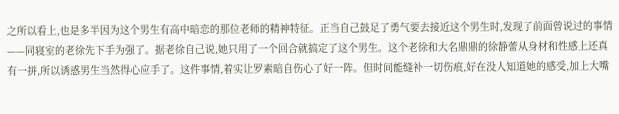之所以看上,也是多半因为这个男生有高中暗恋的那位老师的精神特征。正当自己鼓足了勇气要去接近这个男生时,发现了前面曾说过的事情——同寝室的老徐先下手为强了。据老徐自己说,她只用了一个回合就搞定了这个男生。这个老徐和大名鼎鼎的徐静蕾从身材和性感上还真有一拼,所以诱惑男生当然得心应手了。这件事情,着实让罗素暗自伤心了好一阵。但时间能缝补一切伤痕,好在没人知道她的感受,加上大嘴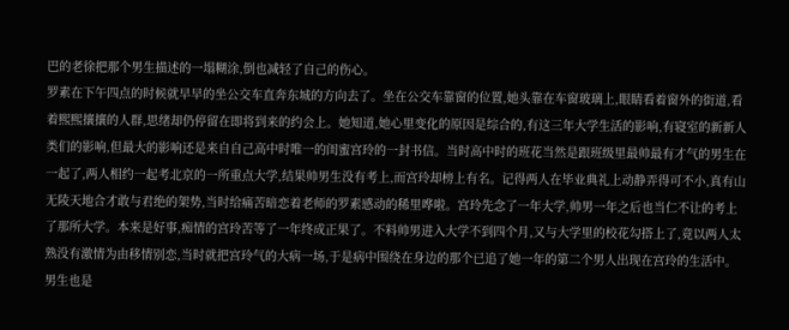巴的老徐把那个男生描述的一塌糊涂,倒也减轻了自己的伤心。
罗素在下午四点的时候就早早的坐公交车直奔东城的方向去了。坐在公交车靠窗的位置,她头靠在车窗玻璃上,眼睛看着窗外的街道,看着熙熙攘攘的人群,思绪却仍停留在即将到来的约会上。她知道,她心里变化的原因是综合的,有这三年大学生活的影响,有寝室的新新人类们的影响,但最大的影响还是来自自己高中时唯一的闺蜜宫玲的一封书信。当时高中时的班花当然是跟班级里最帅最有才气的男生在一起了,两人相约一起考北京的一所重点大学,结果帅男生没有考上,而宫玲却榜上有名。记得两人在毕业典礼上动静弄得可不小,真有山无陵天地合才敢与君绝的架势,当时给痛苦暗恋着老师的罗素感动的稀里哗啦。宫玲先念了一年大学,帅男一年之后也当仁不让的考上了那所大学。本来是好事,痴情的宫玲苦等了一年终成正果了。不料帅男进入大学不到四个月,又与大学里的校花勾搭上了,竟以两人太熟没有激情为由移情别恋,当时就把宫玲气的大病一场,于是病中围绕在身边的那个已追了她一年的第二个男人出现在宫玲的生活中。男生也是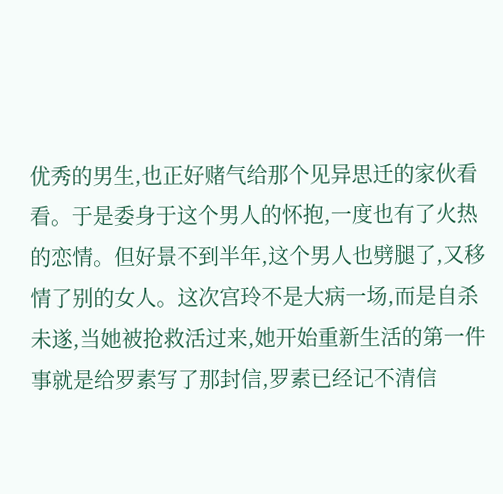优秀的男生,也正好赌气给那个见异思迁的家伙看看。于是委身于这个男人的怀抱,一度也有了火热的恋情。但好景不到半年,这个男人也劈腿了,又移情了别的女人。这次宫玲不是大病一场,而是自杀未遂,当她被抢救活过来,她开始重新生活的第一件事就是给罗素写了那封信,罗素已经记不清信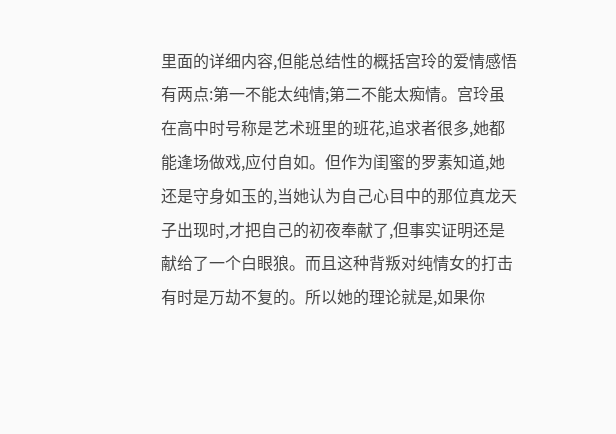里面的详细内容,但能总结性的概括宫玲的爱情感悟有两点:第一不能太纯情;第二不能太痴情。宫玲虽在高中时号称是艺术班里的班花,追求者很多,她都能逢场做戏,应付自如。但作为闺蜜的罗素知道,她还是守身如玉的,当她认为自己心目中的那位真龙天子出现时,才把自己的初夜奉献了,但事实证明还是献给了一个白眼狼。而且这种背叛对纯情女的打击有时是万劫不复的。所以她的理论就是,如果你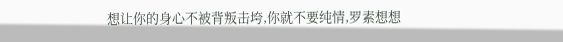想让你的身心不被背叛击垮,你就不要纯情,罗素想想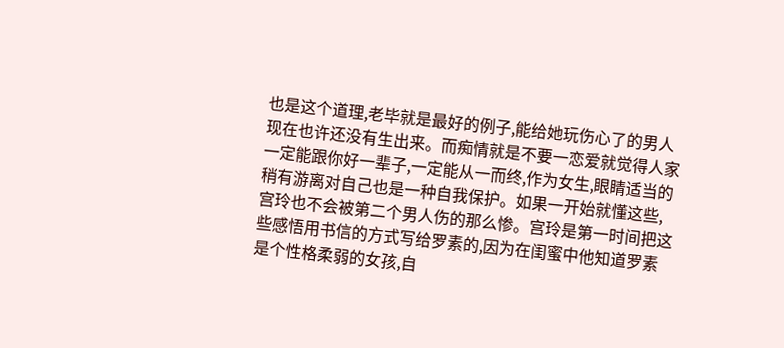也是这个道理,老毕就是最好的例子,能给她玩伤心了的男人现在也许还没有生出来。而痴情就是不要一恋爱就觉得人家一定能跟你好一辈子,一定能从一而终,作为女生,眼睛适当的稍有游离对自己也是一种自我保护。如果一开始就懂这些,宫玲也不会被第二个男人伤的那么惨。宫玲是第一时间把这些感悟用书信的方式写给罗素的,因为在闺蜜中他知道罗素是个性格柔弱的女孩,自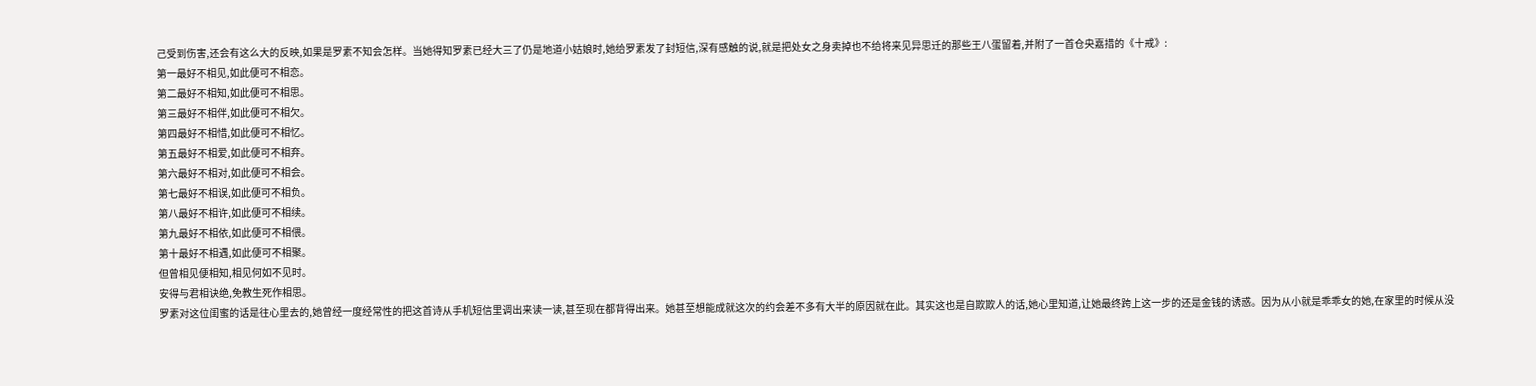己受到伤害,还会有这么大的反映,如果是罗素不知会怎样。当她得知罗素已经大三了仍是地道小姑娘时,她给罗素发了封短信,深有感触的说,就是把处女之身卖掉也不给将来见异思迁的那些王八蛋留着,并附了一首仓央嘉措的《十戒》:
第一最好不相见,如此便可不相恋。
第二最好不相知,如此便可不相思。
第三最好不相伴,如此便可不相欠。
第四最好不相惜,如此便可不相忆。
第五最好不相爱,如此便可不相弃。
第六最好不相对,如此便可不相会。
第七最好不相误,如此便可不相负。
第八最好不相许,如此便可不相续。
第九最好不相依,如此便可不相偎。
第十最好不相遇,如此便可不相聚。
但曾相见便相知,相见何如不见时。
安得与君相诀绝,免教生死作相思。
罗素对这位闺蜜的话是往心里去的,她曾经一度经常性的把这首诗从手机短信里调出来读一读,甚至现在都背得出来。她甚至想能成就这次的约会差不多有大半的原因就在此。其实这也是自欺欺人的话,她心里知道,让她最终跨上这一步的还是金钱的诱惑。因为从小就是乖乖女的她,在家里的时候从没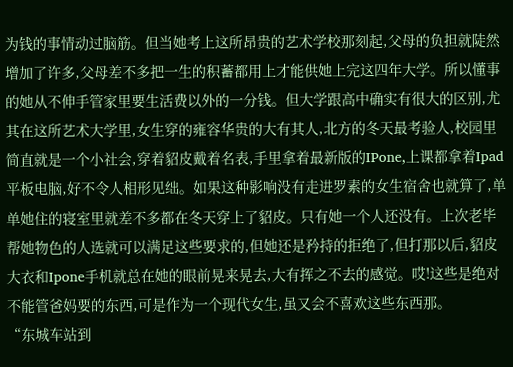为钱的事情动过脑筋。但当她考上这所昂贵的艺术学校那刻起,父母的负担就陡然增加了许多,父母差不多把一生的积蓄都用上才能供她上完这四年大学。所以懂事的她从不伸手管家里要生活费以外的一分钱。但大学跟高中确实有很大的区别,尤其在这所艺术大学里,女生穿的雍容华贵的大有其人,北方的冬天最考验人,校园里简直就是一个小社会,穿着貂皮戴着名表,手里拿着最新版的IPone,上课都拿着Ipad平板电脑,好不令人相形见绌。如果这种影响没有走进罗素的女生宿舍也就算了,单单她住的寝室里就差不多都在冬天穿上了貂皮。只有她一个人还没有。上次老毕帮她物色的人选就可以满足这些要求的,但她还是矜持的拒绝了,但打那以后,貂皮大衣和Ipone手机就总在她的眼前晃来晃去,大有挥之不去的感觉。哎!这些是绝对不能管爸妈要的东西,可是作为一个现代女生,虽又会不喜欢这些东西那。
“东城车站到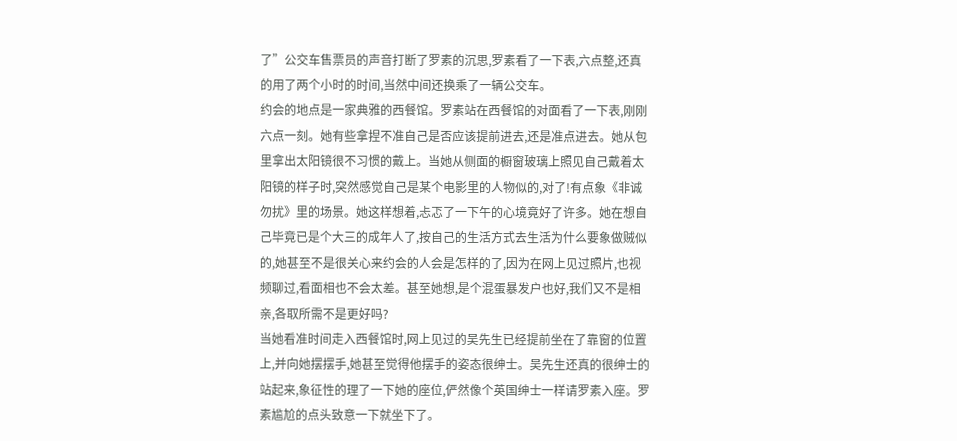了”公交车售票员的声音打断了罗素的沉思,罗素看了一下表,六点整,还真的用了两个小时的时间,当然中间还换乘了一辆公交车。
约会的地点是一家典雅的西餐馆。罗素站在西餐馆的对面看了一下表,刚刚六点一刻。她有些拿捏不准自己是否应该提前进去,还是准点进去。她从包里拿出太阳镜很不习惯的戴上。当她从侧面的橱窗玻璃上照见自己戴着太阳镜的样子时,突然感觉自己是某个电影里的人物似的,对了!有点象《非诚勿扰》里的场景。她这样想着,忐忑了一下午的心境竟好了许多。她在想自己毕竟已是个大三的成年人了,按自己的生活方式去生活为什么要象做贼似的,她甚至不是很关心来约会的人会是怎样的了,因为在网上见过照片,也视频聊过,看面相也不会太差。甚至她想,是个混蛋暴发户也好,我们又不是相亲,各取所需不是更好吗?
当她看准时间走入西餐馆时,网上见过的吴先生已经提前坐在了靠窗的位置上,并向她摆摆手,她甚至觉得他摆手的姿态很绅士。吴先生还真的很绅士的站起来,象征性的理了一下她的座位,俨然像个英国绅士一样请罗素入座。罗素尴尬的点头致意一下就坐下了。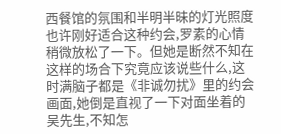西餐馆的氛围和半明半昧的灯光照度也许刚好适合这种约会,罗素的心情稍微放松了一下。但她是断然不知在这样的场合下究竟应该说些什么,这时满脑子都是《非诚勿扰》里的约会画面,她倒是直视了一下对面坐着的吴先生,不知怎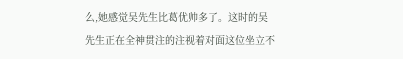么,她感觉吴先生比葛优帅多了。这时的吴先生正在全神贯注的注视着对面这位坐立不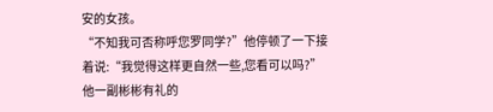安的女孩。
“不知我可否称呼您罗同学?”他停顿了一下接着说:“我觉得这样更自然一些,您看可以吗?”他一副彬彬有礼的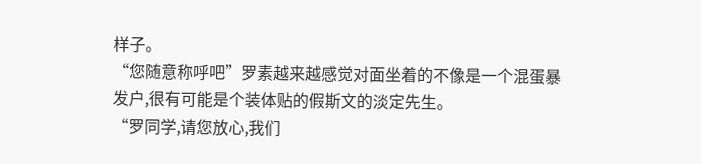样子。
“您随意称呼吧”罗素越来越感觉对面坐着的不像是一个混蛋暴发户,很有可能是个装体贴的假斯文的淡定先生。
“罗同学,请您放心,我们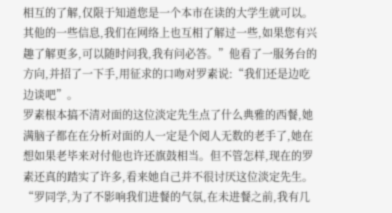相互的了解,仅限于知道您是一个本市在读的大学生就可以。其他的一些信息,我们在网络上也互相了解过一些,如果您有兴趣了解更多,可以随时问我,我有问必答。”他看了一服务台的方向,并招了一下手,用征求的口吻对罗素说:“我们还是边吃边谈吧”。
罗素根本搞不清对面的这位淡定先生点了什么典雅的西餐,她满脑子都在在分析对面的人一定是个阅人无数的老手了,她在想如果老毕来对付他也许还旗鼓相当。但不管怎样,现在的罗素还真的踏实了许多,看来她自己并不很讨厌这位淡定先生。
“罗同学,为了不影响我们进餐的气氛,在未进餐之前,我有几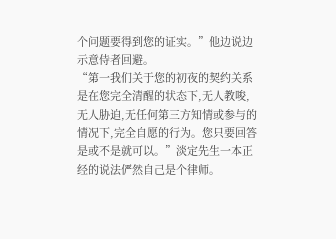个问题要得到您的证实。”他边说边示意侍者回避。
“第一我们关于您的初夜的契约关系是在您完全清醒的状态下,无人教唆,无人胁迫,无任何第三方知情或参与的情况下,完全自愿的行为。您只要回答是或不是就可以。”淡定先生一本正经的说法俨然自己是个律师。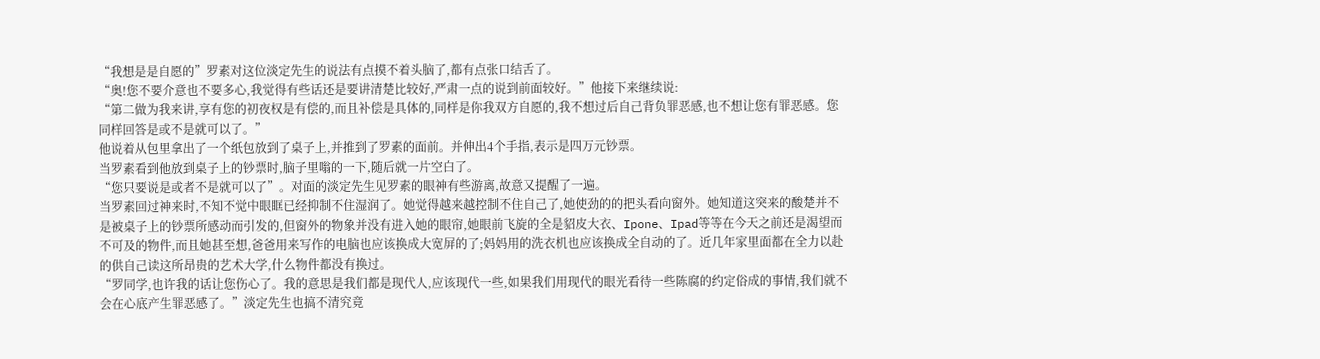“我想是是自愿的”罗素对这位淡定先生的说法有点摸不着头脑了,都有点张口结舌了。
“奥!您不要介意也不要多心,我觉得有些话还是要讲清楚比较好,严肃一点的说到前面较好。”他接下来继续说:
“第二做为我来讲,享有您的初夜权是有偿的,而且补偿是具体的,同样是你我双方自愿的,我不想过后自己背负罪恶感,也不想让您有罪恶感。您同样回答是或不是就可以了。”
他说着从包里拿出了一个纸包放到了桌子上,并推到了罗素的面前。并伸出4个手指,表示是四万元钞票。
当罗素看到他放到桌子上的钞票时,脑子里嗡的一下,随后就一片空白了。
“您只要说是或者不是就可以了”。对面的淡定先生见罗素的眼神有些游离,故意又提醒了一遍。
当罗素回过神来时,不知不觉中眼眶已经抑制不住湿润了。她觉得越来越控制不住自己了,她使劲的的把头看向窗外。她知道这突来的酸楚并不是被桌子上的钞票所感动而引发的,但窗外的物象并没有进入她的眼帘,她眼前飞旋的全是貂皮大衣、Ipone、Ipad等等在今天之前还是渴望而不可及的物件,而且她甚至想,爸爸用来写作的电脑也应该换成大宽屏的了;妈妈用的洗衣机也应该换成全自动的了。近几年家里面都在全力以赴的供自己读这所昂贵的艺术大学,什么物件都没有换过。
“罗同学,也许我的话让您伤心了。我的意思是我们都是现代人,应该现代一些,如果我们用现代的眼光看待一些陈腐的约定俗成的事情,我们就不会在心底产生罪恶感了。”淡定先生也搞不清究竟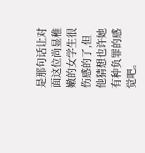是那句话让对面这位尚显稚嫩的女学生很伤感的了,但他猜想也许她有种负罪的感觉吧。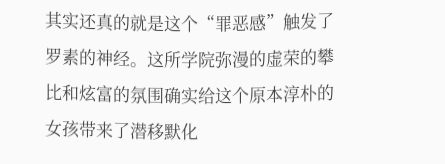其实还真的就是这个“罪恶感”触发了罗素的神经。这所学院弥漫的虚荣的攀比和炫富的氛围确实给这个原本淳朴的女孩带来了潜移默化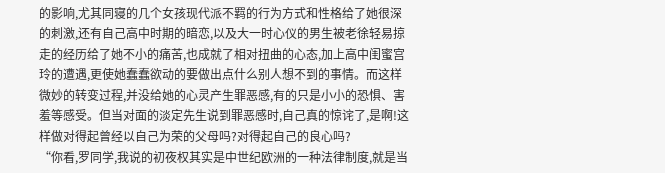的影响,尤其同寝的几个女孩现代派不羁的行为方式和性格给了她很深的刺激,还有自己高中时期的暗恋,以及大一时心仪的男生被老徐轻易掠走的经历给了她不小的痛苦,也成就了相对扭曲的心态,加上高中闺蜜宫玲的遭遇,更使她蠢蠢欲动的要做出点什么别人想不到的事情。而这样微妙的转变过程,并没给她的心灵产生罪恶感,有的只是小小的恐惧、害羞等感受。但当对面的淡定先生说到罪恶感时,自己真的惊诧了,是啊!这样做对得起曾经以自己为荣的父母吗?对得起自己的良心吗?
“你看,罗同学,我说的初夜权其实是中世纪欧洲的一种法律制度,就是当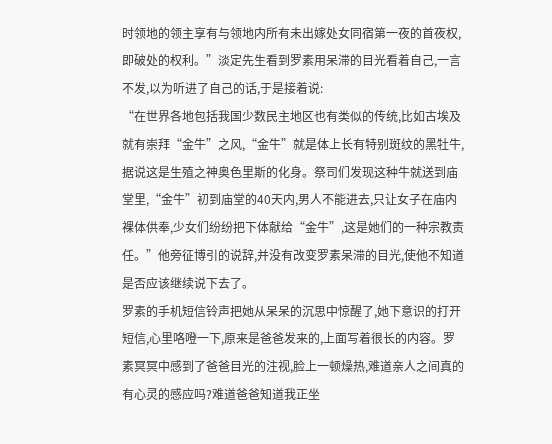时领地的领主享有与领地内所有未出嫁处女同宿第一夜的首夜权,即破处的权利。”淡定先生看到罗素用呆滞的目光看着自己,一言不发,以为听进了自己的话,于是接着说:
“在世界各地包括我国少数民主地区也有类似的传统,比如古埃及就有崇拜“金牛”之风,“金牛”就是体上长有特别斑纹的黑牡牛,据说这是生殖之神奥色里斯的化身。祭司们发现这种牛就送到庙堂里,“金牛”初到庙堂的40天内,男人不能进去,只让女子在庙内裸体供奉,少女们纷纷把下体献给“金牛”,这是她们的一种宗教责任。”他旁征博引的说辞,并没有改变罗素呆滞的目光,使他不知道是否应该继续说下去了。
罗素的手机短信铃声把她从呆呆的沉思中惊醒了,她下意识的打开短信,心里咯噔一下,原来是爸爸发来的,上面写着很长的内容。罗素冥冥中感到了爸爸目光的注视,脸上一顿燥热,难道亲人之间真的有心灵的感应吗?难道爸爸知道我正坐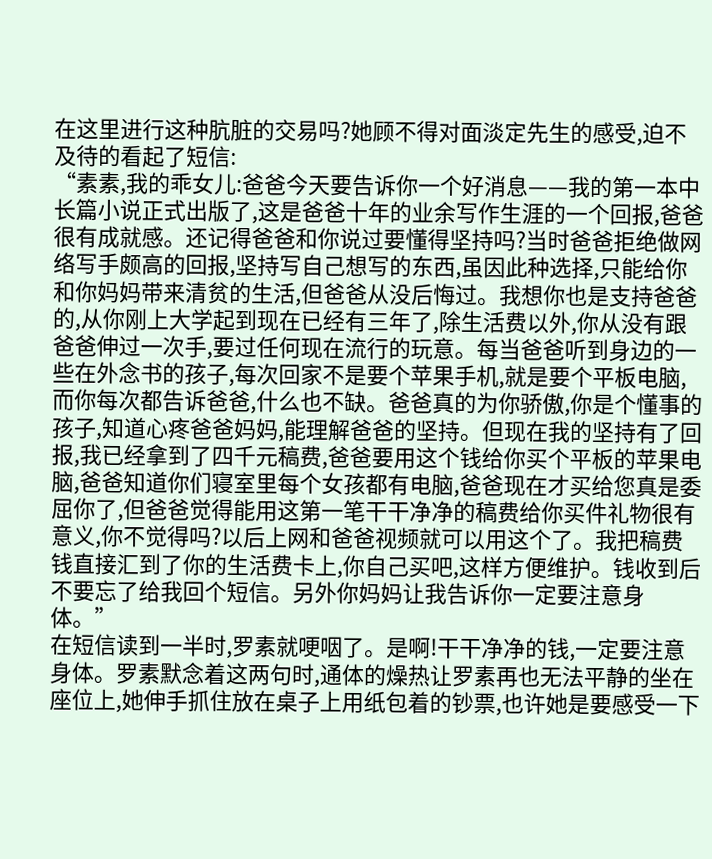在这里进行这种肮脏的交易吗?她顾不得对面淡定先生的感受,迫不及待的看起了短信:
“素素,我的乖女儿:爸爸今天要告诉你一个好消息——我的第一本中长篇小说正式出版了,这是爸爸十年的业余写作生涯的一个回报,爸爸很有成就感。还记得爸爸和你说过要懂得坚持吗?当时爸爸拒绝做网络写手颇高的回报,坚持写自己想写的东西,虽因此种选择,只能给你和你妈妈带来清贫的生活,但爸爸从没后悔过。我想你也是支持爸爸的,从你刚上大学起到现在已经有三年了,除生活费以外,你从没有跟爸爸伸过一次手,要过任何现在流行的玩意。每当爸爸听到身边的一些在外念书的孩子,每次回家不是要个苹果手机,就是要个平板电脑,而你每次都告诉爸爸,什么也不缺。爸爸真的为你骄傲,你是个懂事的孩子,知道心疼爸爸妈妈,能理解爸爸的坚持。但现在我的坚持有了回报,我已经拿到了四千元稿费,爸爸要用这个钱给你买个平板的苹果电脑,爸爸知道你们寝室里每个女孩都有电脑,爸爸现在才买给您真是委屈你了,但爸爸觉得能用这第一笔干干净净的稿费给你买件礼物很有意义,你不觉得吗?以后上网和爸爸视频就可以用这个了。我把稿费钱直接汇到了你的生活费卡上,你自己买吧,这样方便维护。钱收到后不要忘了给我回个短信。另外你妈妈让我告诉你一定要注意身体。”
在短信读到一半时,罗素就哽咽了。是啊!干干净净的钱,一定要注意身体。罗素默念着这两句时,通体的燥热让罗素再也无法平静的坐在座位上,她伸手抓住放在桌子上用纸包着的钞票,也许她是要感受一下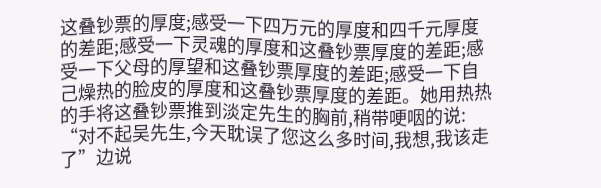这叠钞票的厚度;感受一下四万元的厚度和四千元厚度的差距;感受一下灵魂的厚度和这叠钞票厚度的差距;感受一下父母的厚望和这叠钞票厚度的差距;感受一下自己燥热的脸皮的厚度和这叠钞票厚度的差距。她用热热的手将这叠钞票推到淡定先生的胸前,稍带哽咽的说:
“对不起吴先生,今天耽误了您这么多时间,我想,我该走了”边说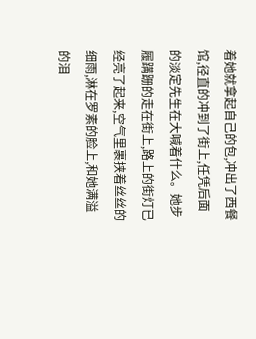着她就拿起自己的包,冲出了西餐馆,径直的冲到了街上,任凭后面的淡定先生在大喊着什么。她步履蹒跚的走在街上,路上的街灯已经亮了起来,空气里裹挟着丝丝的细雨,淋在罗素的脸上,和她满溢的泪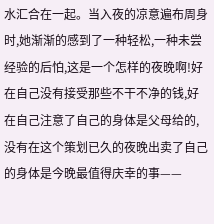水汇合在一起。当入夜的凉意遍布周身时,她渐渐的感到了一种轻松,一种未尝经验的后怕,这是一个怎样的夜晚啊!好在自己没有接受那些不干不净的钱,好在自己注意了自己的身体是父母给的,没有在这个策划已久的夜晚出卖了自己的身体是今晚最值得庆幸的事——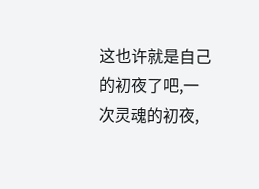这也许就是自己的初夜了吧,一次灵魂的初夜,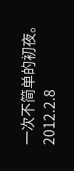一次不简单的初夜。
2012.2.8